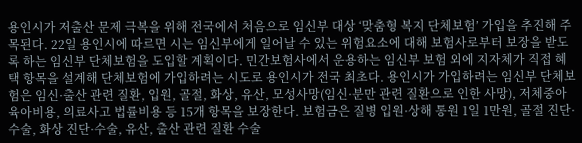용인시가 저출산 문제 극복을 위해 전국에서 처음으로 임신부 대상 ‘맞춤형 복지 단체보험’ 가입을 추진해 주목된다. 22일 용인시에 따르면 시는 임신부에게 일어날 수 있는 위험요소에 대해 보험사로부터 보장을 받도록 하는 임신부 단체보험을 도입할 계획이다. 민간보험사에서 운용하는 임신부 보험 외에 지자체가 직접 혜택 항목을 설계해 단체보험에 가입하려는 시도로 용인시가 전국 최초다. 용인시가 가입하려는 임신부 단체보험은 임신·출산 관련 질환, 입원, 골절, 화상, 유산, 모성사망(임신·분만 관련 질환으로 인한 사망), 저체중아 육아비용, 의료사고 법률비용 등 15개 항목을 보장한다. 보험금은 질병 입원·상해 통원 1일 1만원, 골절 진단·수술, 화상 진단·수술, 유산, 출산 관련 질환 수술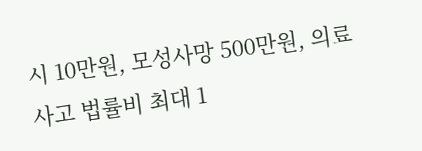시 10만원, 모성사망 500만원, 의료사고 법률비 최대 1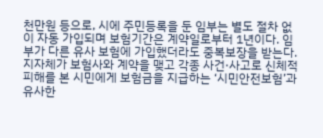천만원 등으로, 시에 주민등록을 둔 임부는 별도 절차 없이 자동 가입되며 보험기간은 계약일로부터 1년이다. 임부가 다른 유사 보험에 가입했더라도 중복보장을 받는다. 지자체가 보험사와 계약을 맺고 각종 사건·사고로 신체적 피해를 본 시민에게 보험금을 지급하는 ‘시민안전보험’과 유사한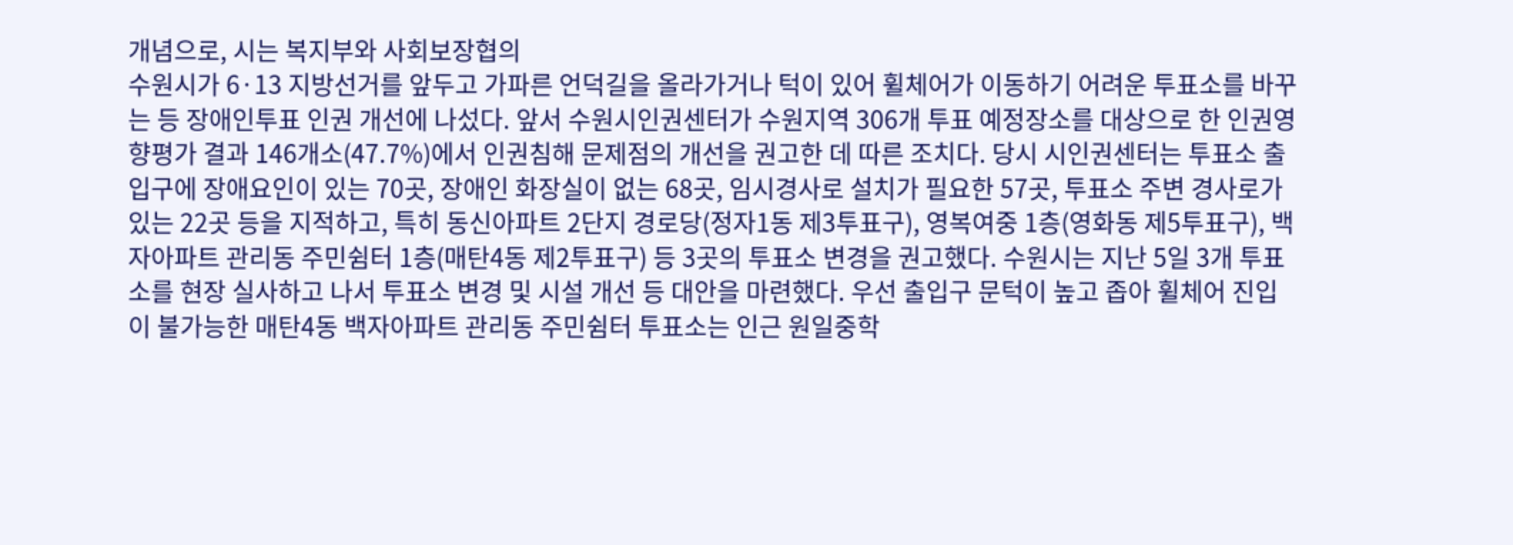개념으로, 시는 복지부와 사회보장협의
수원시가 6·13 지방선거를 앞두고 가파른 언덕길을 올라가거나 턱이 있어 휠체어가 이동하기 어려운 투표소를 바꾸는 등 장애인투표 인권 개선에 나섰다. 앞서 수원시인권센터가 수원지역 306개 투표 예정장소를 대상으로 한 인권영향평가 결과 146개소(47.7%)에서 인권침해 문제점의 개선을 권고한 데 따른 조치다. 당시 시인권센터는 투표소 출입구에 장애요인이 있는 70곳, 장애인 화장실이 없는 68곳, 임시경사로 설치가 필요한 57곳, 투표소 주변 경사로가 있는 22곳 등을 지적하고, 특히 동신아파트 2단지 경로당(정자1동 제3투표구), 영복여중 1층(영화동 제5투표구), 백자아파트 관리동 주민쉼터 1층(매탄4동 제2투표구) 등 3곳의 투표소 변경을 권고했다. 수원시는 지난 5일 3개 투표소를 현장 실사하고 나서 투표소 변경 및 시설 개선 등 대안을 마련했다. 우선 출입구 문턱이 높고 좁아 휠체어 진입이 불가능한 매탄4동 백자아파트 관리동 주민쉼터 투표소는 인근 원일중학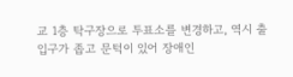교 1층 탁구장으로 투표소를 변경하고, 역시 출입구가 좁고 문턱이 있어 장애인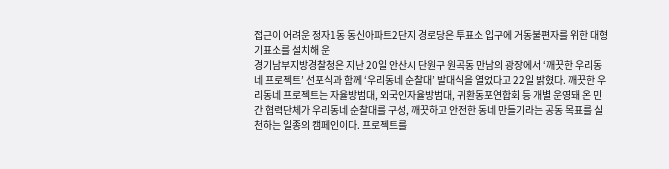접근이 어려운 정자1동 동신아파트2단지 경로당은 투표소 입구에 거동불편자를 위한 대형 기표소를 설치해 운
경기남부지방경찰청은 지난 20일 안산시 단원구 원곡동 만남의 광장에서 ‘깨끗한 우리동네 프로젝트’ 선포식과 함께 ‘우리동네 순찰대’ 발대식을 열었다고 22일 밝혔다. 깨끗한 우리동네 프로젝트는 자율방범대, 외국인자율방범대, 귀환동포연합회 등 개별 운영돼 온 민간 협력단체가 우리동네 순찰대를 구성, 깨끗하고 안전한 동네 만들기라는 공동 목표를 실천하는 일종의 캠페인이다. 프로젝트를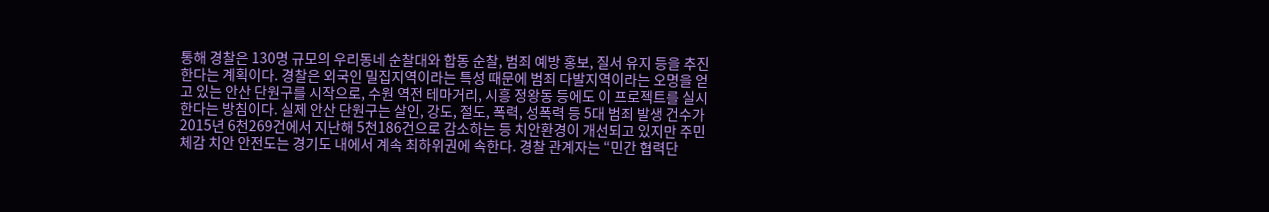통해 경찰은 130명 규모의 우리동네 순찰대와 합동 순찰, 범죄 예방 홍보, 질서 유지 등을 추진한다는 계획이다. 경찰은 외국인 밀집지역이라는 특성 때문에 범죄 다발지역이라는 오명을 얻고 있는 안산 단원구를 시작으로, 수원 역전 테마거리, 시흥 정왕동 등에도 이 프로젝트를 실시한다는 방침이다. 실제 안산 단원구는 살인, 강도, 절도, 폭력, 성폭력 등 5대 범죄 발생 건수가 2015년 6천269건에서 지난해 5천186건으로 감소하는 등 치안환경이 개선되고 있지만 주민 체감 치안 안전도는 경기도 내에서 계속 최하위권에 속한다. 경찰 관계자는 “민간 협력단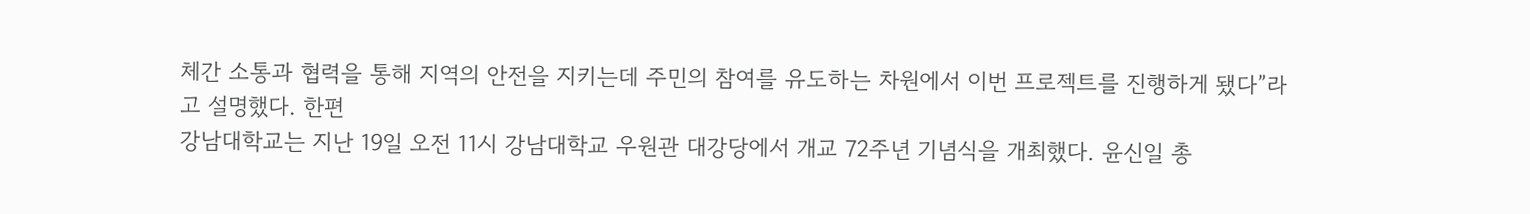체간 소통과 협력을 통해 지역의 안전을 지키는데 주민의 참여를 유도하는 차원에서 이번 프로젝트를 진행하게 됐다”라고 설명했다. 한편
강남대학교는 지난 19일 오전 11시 강남대학교 우원관 대강당에서 개교 72주년 기념식을 개최했다. 윤신일 총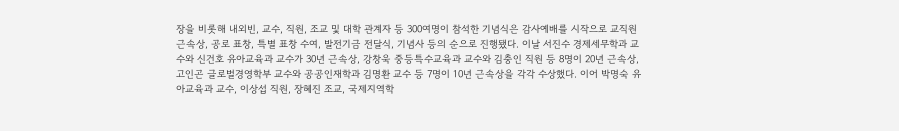장을 비롯해 내외빈, 교수, 직원, 조교 및 대학 관계자 등 300여명이 참석한 기념식은 감사예배를 시작으로 교직원 근속상, 공로 표창, 특별 표창 수여, 발전기금 전달식, 기념사 등의 순으로 진행됐다. 이날 서진수 경제세무학과 교수와 신건호 유아교육과 교수가 30년 근속상, 강창욱 중등특수교육과 교수와 김충인 직원 등 8명이 20년 근속상, 고인곤 글로벌경영학부 교수와 공공인재학과 김명환 교수 등 7명이 10년 근속상을 각각 수상했다. 이어 박명숙 유아교육과 교수, 이상섭 직원, 장혜진 조교, 국제지역학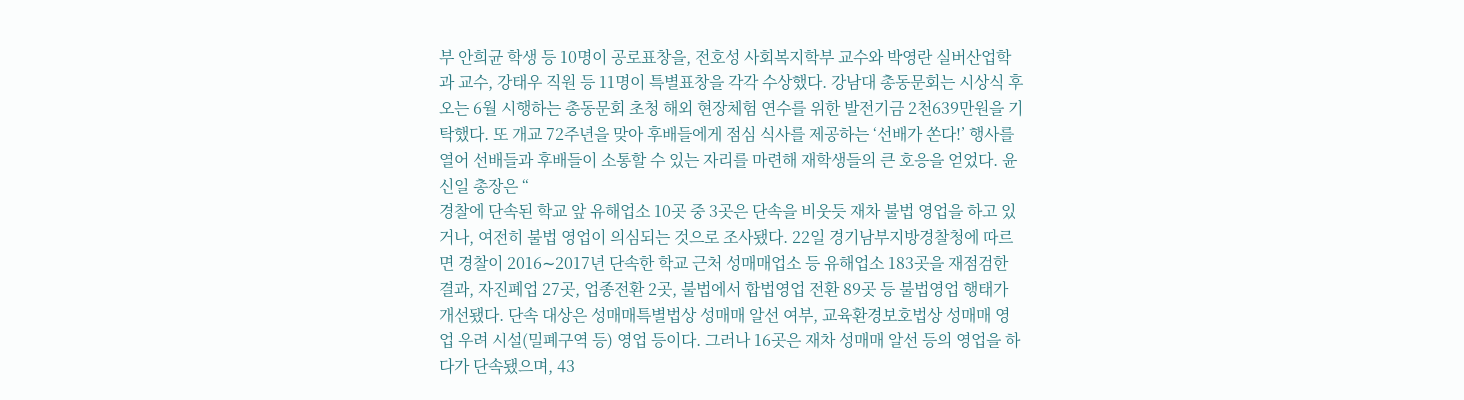부 안희균 학생 등 10명이 공로표창을, 전호성 사회복지학부 교수와 박영란 실버산업학과 교수, 강태우 직원 등 11명이 특별표창을 각각 수상했다. 강남대 총동문회는 시상식 후 오는 6월 시행하는 총동문회 초청 해외 현장체험 연수를 위한 발전기금 2천639만원을 기탁했다. 또 개교 72주년을 맞아 후배들에게 점심 식사를 제공하는 ‘선배가 쏜다!’ 행사를 열어 선배들과 후배들이 소통할 수 있는 자리를 마련해 재학생들의 큰 호응을 얻었다. 윤신일 총장은 “
경찰에 단속된 학교 앞 유해업소 10곳 중 3곳은 단속을 비웃듯 재차 불법 영업을 하고 있거나, 여전히 불법 영업이 의심되는 것으로 조사됐다. 22일 경기남부지방경찰청에 따르면 경찰이 2016∼2017년 단속한 학교 근처 성매매업소 등 유해업소 183곳을 재점검한 결과, 자진폐업 27곳, 업종전환 2곳, 불법에서 합법영업 전환 89곳 등 불법영업 행태가 개선됐다. 단속 대상은 성매매특별법상 성매매 알선 여부, 교육환경보호법상 성매매 영업 우려 시설(밀폐구역 등) 영업 등이다. 그러나 16곳은 재차 성매매 알선 등의 영업을 하다가 단속됐으며, 43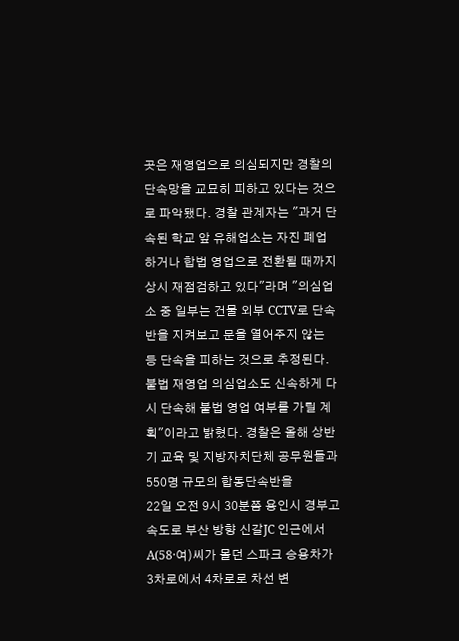곳은 재영업으로 의심되지만 경찰의 단속망을 교묘히 피하고 있다는 것으로 파악됐다. 경찰 관계자는 "과거 단속된 학교 앞 유해업소는 자진 폐업하거나 합법 영업으로 전환될 때까지 상시 재점검하고 있다"라며 "의심업소 중 일부는 건물 외부 CCTV로 단속반을 지켜보고 문을 열어주지 않는 등 단속을 피하는 것으로 추정된다. 불법 재영업 의심업소도 신속하게 다시 단속해 불법 영업 여부를 가릴 계획"이라고 밝혔다. 경찰은 올해 상반기 교육 및 지방자치단체 공무원들과 550명 규모의 합동단속반을
22일 오전 9시 30분쯤 용인시 경부고속도로 부산 방향 신갈JC 인근에서 A(58·여)씨가 몰던 스파크 승용차가 3차로에서 4차로로 차선 변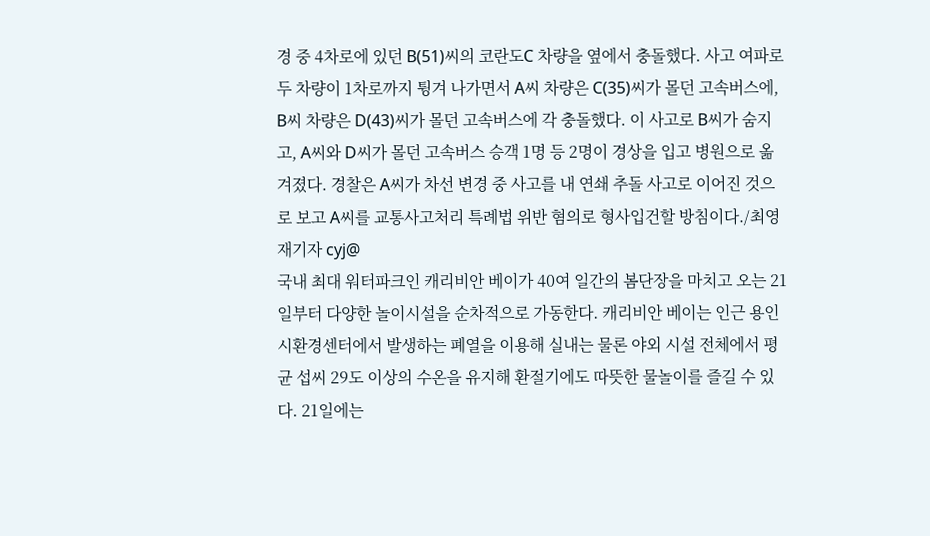경 중 4차로에 있던 B(51)씨의 코란도C 차량을 옆에서 충돌했다. 사고 여파로 두 차량이 1차로까지 튕겨 나가면서 A씨 차량은 C(35)씨가 몰던 고속버스에, B씨 차량은 D(43)씨가 몰던 고속버스에 각 충돌했다. 이 사고로 B씨가 숨지고, A씨와 D씨가 몰던 고속버스 승객 1명 등 2명이 경상을 입고 병원으로 옮겨졌다. 경찰은 A씨가 차선 변경 중 사고를 내 연쇄 추돌 사고로 이어진 것으로 보고 A씨를 교통사고처리 특례법 위반 혐의로 형사입건할 방침이다./최영재기자 cyj@
국내 최대 워터파크인 캐리비안 베이가 40여 일간의 봄단장을 마치고 오는 21일부터 다양한 놀이시설을 순차적으로 가동한다. 캐리비안 베이는 인근 용인시환경센터에서 발생하는 폐열을 이용해 실내는 물론 야외 시설 전체에서 평균 섭씨 29도 이상의 수온을 유지해 환절기에도 따뜻한 물놀이를 즐길 수 있다. 21일에는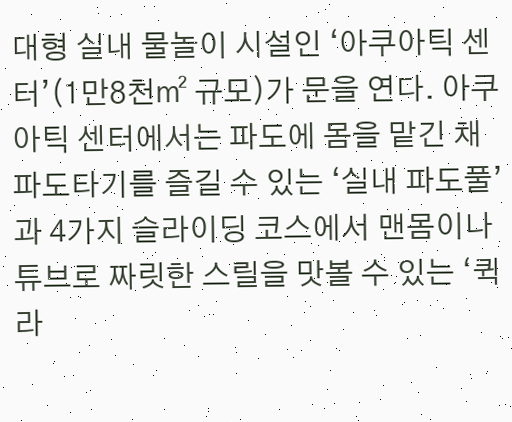대형 실내 물놀이 시설인 ‘아쿠아틱 센터’(1만8천㎡ 규모)가 문을 연다. 아쿠아틱 센터에서는 파도에 몸을 맡긴 채 파도타기를 즐길 수 있는 ‘실내 파도풀’과 4가지 슬라이딩 코스에서 맨몸이나 튜브로 짜릿한 스릴을 맛볼 수 있는 ‘퀵라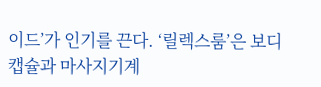이드’가 인기를 끈다. ‘릴렉스룸’은 보디 캡슐과 마사지기계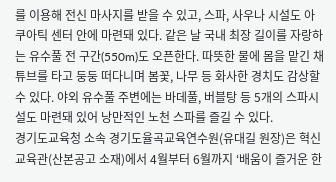를 이용해 전신 마사지를 받을 수 있고, 스파, 사우나 시설도 아쿠아틱 센터 안에 마련돼 있다. 같은 날 국내 최장 길이를 자랑하는 유수풀 전 구간(550m)도 오픈한다. 따뜻한 물에 몸을 맡긴 채 튜브를 타고 둥둥 떠다니며 봄꽃, 나무 등 화사한 경치도 감상할 수 있다. 야외 유수풀 주변에는 바데풀, 버블탕 등 5개의 스파시설도 마련돼 있어 낭만적인 노천 스파를 즐길 수 있다.
경기도교육청 소속 경기도율곡교육연수원(유대길 원장)은 혁신교육관(산본공고 소재)에서 4월부터 6월까지 ‘배움이 즐거운 한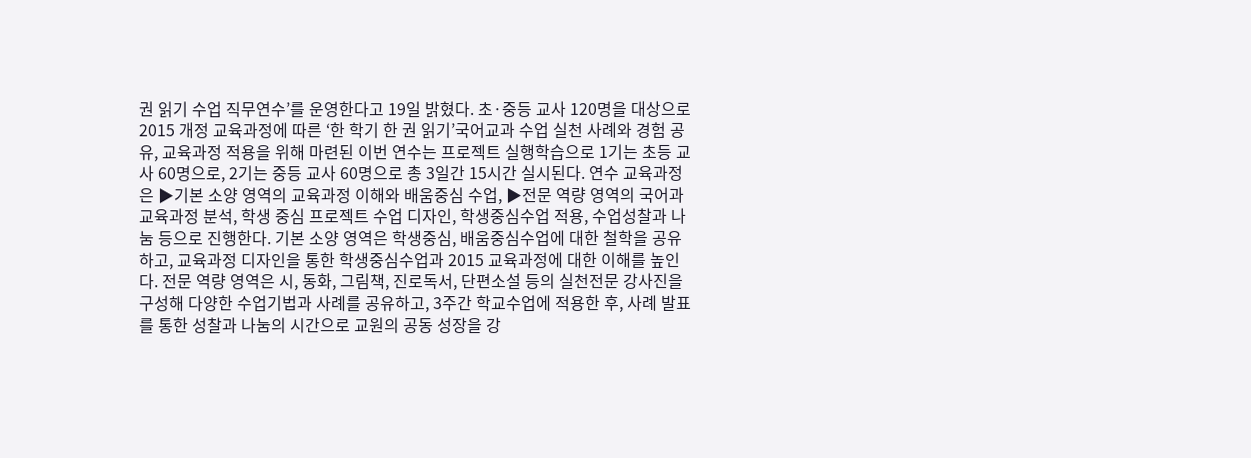권 읽기 수업 직무연수’를 운영한다고 19일 밝혔다. 초·중등 교사 120명을 대상으로 2015 개정 교육과정에 따른 ‘한 학기 한 권 읽기’국어교과 수업 실천 사례와 경험 공유, 교육과정 적용을 위해 마련된 이번 연수는 프로젝트 실행학습으로 1기는 초등 교사 60명으로, 2기는 중등 교사 60명으로 총 3일간 15시간 실시된다. 연수 교육과정은 ▶기본 소양 영역의 교육과정 이해와 배움중심 수업, ▶전문 역량 영역의 국어과 교육과정 분석, 학생 중심 프로젝트 수업 디자인, 학생중심수업 적용, 수업성찰과 나눔 등으로 진행한다. 기본 소양 영역은 학생중심, 배움중심수업에 대한 철학을 공유하고, 교육과정 디자인을 통한 학생중심수업과 2015 교육과정에 대한 이해를 높인다. 전문 역량 영역은 시, 동화, 그림책, 진로독서, 단편소설 등의 실천전문 강사진을 구성해 다양한 수업기법과 사례를 공유하고, 3주간 학교수업에 적용한 후, 사례 발표를 통한 성찰과 나눔의 시간으로 교원의 공동 성장을 강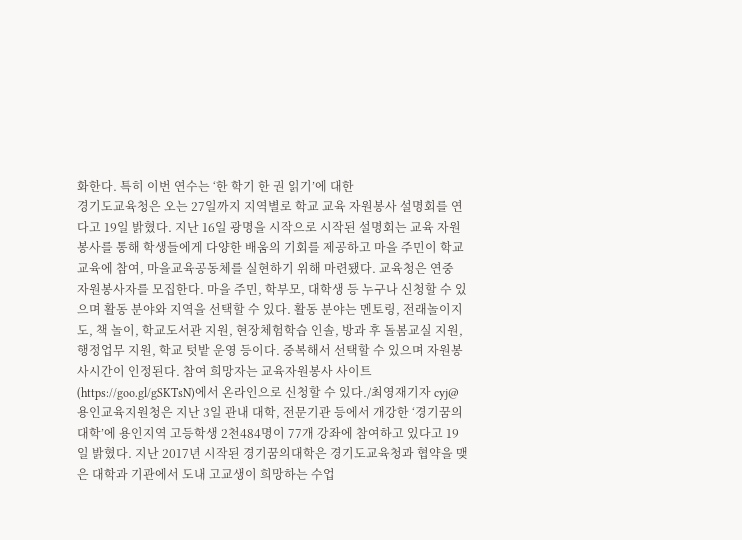화한다. 특히 이번 연수는 ‘한 학기 한 권 읽기’에 대한
경기도교육청은 오는 27일까지 지역별로 학교 교육 자원봉사 설명회를 연다고 19일 밝혔다. 지난 16일 광명을 시작으로 시작된 설명회는 교육 자원봉사를 통해 학생들에게 다양한 배움의 기회를 제공하고 마을 주민이 학교 교육에 참여, 마을교육공동체를 실현하기 위해 마련됐다. 교육청은 연중 자원봉사자를 모집한다. 마을 주민, 학부모, 대학생 등 누구나 신청할 수 있으며 활동 분야와 지역을 선택할 수 있다. 활동 분야는 멘토링, 전래놀이지도, 책 놀이, 학교도서관 지원, 현장체험학습 인솔, 방과 후 돌봄교실 지원, 행정업무 지원, 학교 텃밭 운영 등이다. 중복해서 선택할 수 있으며 자원봉사시간이 인정된다. 참여 희망자는 교육자원봉사 사이트(https://goo.gl/gSKTsN)에서 온라인으로 신청할 수 있다./최영재기자 cyj@
용인교육지원청은 지난 3일 관내 대학, 전문기관 등에서 개강한 ‘경기꿈의대학’에 용인지역 고등학생 2천484명이 77개 강좌에 참여하고 있다고 19일 밝혔다. 지난 2017년 시작된 경기꿈의대학은 경기도교육청과 협약을 맺은 대학과 기관에서 도내 고교생이 희망하는 수업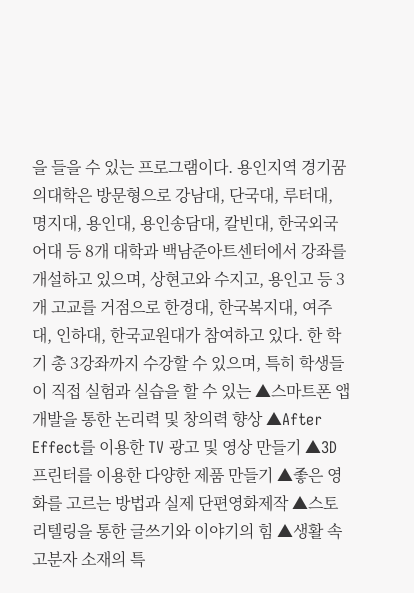을 들을 수 있는 프로그램이다. 용인지역 경기꿈의대학은 방문형으로 강남대, 단국대, 루터대, 명지대, 용인대, 용인송담대, 칼빈대, 한국외국어대 등 8개 대학과 백남준아트센터에서 강좌를 개설하고 있으며, 상현고와 수지고, 용인고 등 3개 고교를 거점으로 한경대, 한국복지대, 여주대, 인하대, 한국교원대가 참여하고 있다. 한 학기 총 3강좌까지 수강할 수 있으며, 특히 학생들이 직접 실험과 실습을 할 수 있는 ▲스마트폰 앱개발을 통한 논리력 및 창의력 향상 ▲After Effect를 이용한 TV 광고 및 영상 만들기 ▲3D 프린터를 이용한 다양한 제품 만들기 ▲좋은 영화를 고르는 방법과 실제 단편영화제작 ▲스토리텔링을 통한 글쓰기와 이야기의 힘 ▲생활 속 고분자 소재의 특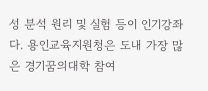성 분석 원리 및 실험 등이 인기강좌다. 용인교육지원청은 도내 가장 많은 경기꿈의대학 참여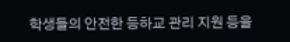학생들의 안전한 등하교 관리 지원 등을